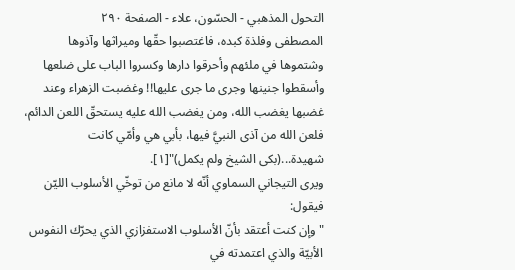التحول المذهبي - الحسّون، علاء - الصفحة ٢٩٠
المصطفى وفلذة كبده، فاغتصبوا حقّها وميراثها وآذوها وشتموها في ملئهم وأحرقوا دارها وكسروا الباب على ضلعها وأسقطوا جنينها وجرى ما جرى عليها!! وغضبت الزهراء وعند غضبها يغضب الله، ومن يغضب الله عليه يستحقّ اللعن الدائم، فلعن الله من آذى النبيَّ فيها، بأبي هي وأمّي كانت شهيدة...(بكى الشيخ ولم يكمل)"[١].
ويرى التيجاني السماوي أنّه لا مانع من توخّي الأسلوب الليّن فيقول:
" وإن كنت أعتقد بأنّ الأسلوب الاستفزازي الذي يحرّك النفوس الأبيّة والذي اعتمدته في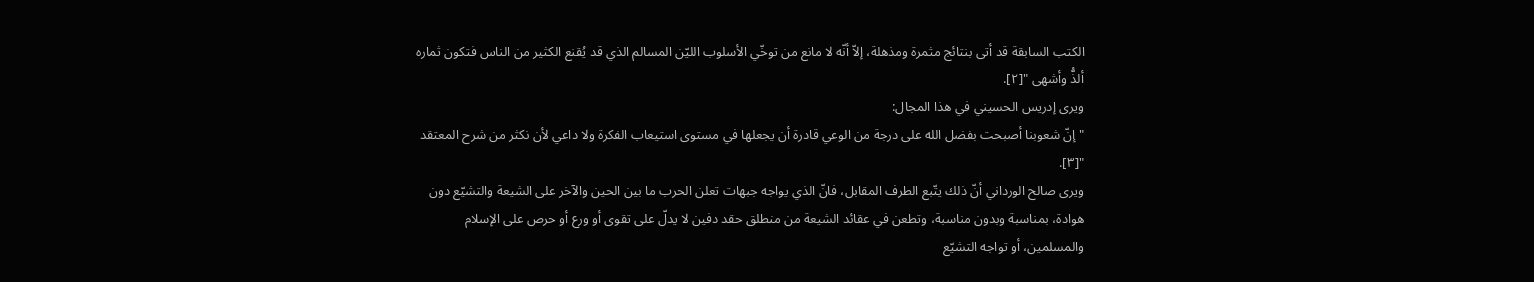الكتب السابقة قد أتى بنتائج مثمرة ومذهلة، إلاّ أنّه لا مانع من توخّي الأسلوب الليّن المسالم الذي قد يُقنع الكثير من الناس فتكون ثماره ألذُّ وأشهى "[٢].
ويرى إدريس الحسيني في هذا المجال:
" إنّ شعوبنا أصبحت بفضل الله على درجة من الوعي قادرة أن يجعلها في مستوى استيعاب الفكرة ولا داعي لأن نكثر من شرح المعتقد "[٣].
ويرى صالح الورداني أنّ ذلك يتّبع الطرف المقابل، فانّ الذي يواجه جبهات تعلن الحرب ما بين الحين والآخر على الشيعة والتشيّع دون هوادة، بمناسبة وبدون مناسبة، وتطعن في عقائد الشيعة من منطلق حقد دفين لا يدلّ على تقوى أو ورع أو حرص على الإسلام والمسلمين، أو تواجه التشيّع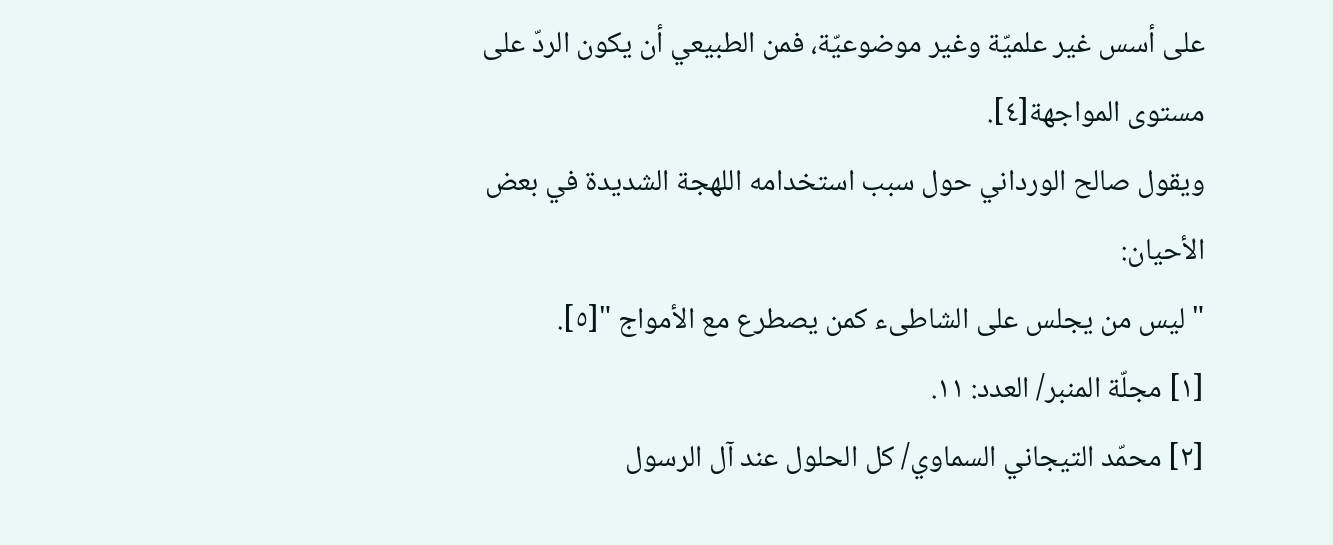على أسس غير علميّة وغير موضوعيّة، فمن الطبيعي أن يكون الردّ على مستوى المواجهة[٤].
ويقول صالح الورداني حول سبب استخدامه اللهجة الشديدة في بعض الأحيان:
" ليس من يجلس على الشاطىء كمن يصطرع مع الأمواج "[٥].
[١] مجلّة المنبر/ العدد: ١١.
[٢] محمّد التيجاني السماوي/ كل الحلول عند آل الرسول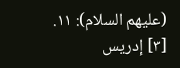(عليهم السلام): ١١.
[٣] إدريس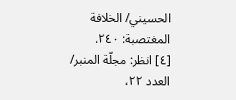الحسيني/ الخلافة المغتصبة: ٢٤٠.
[٤] انظر: مجلّة المنبر/ العدد ٢٢،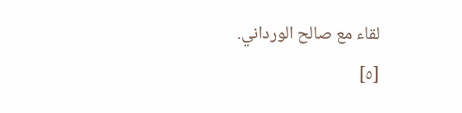لقاء مع صالح الورداني.
[٥]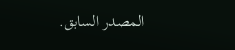المصدر السابق.